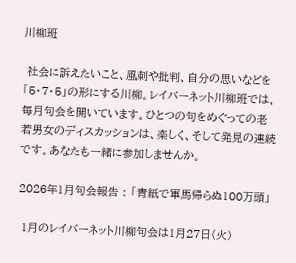川柳班

 社会に訴えたいこと、風刺や批判、自分の思いなどを「5・7・5」の形にする川柳。レイバーネット川柳班では、毎月句会を開いています。ひとつの句をめぐっての老若男女のディスカッションは、楽しく、そして発見の連続です。あなたも一緒に参加しませんか。

2026年1月句会報告 : 「青紙で軍馬帰らぬ100万頭」

 1月のレイバーネット川柳句会は1月27日(火)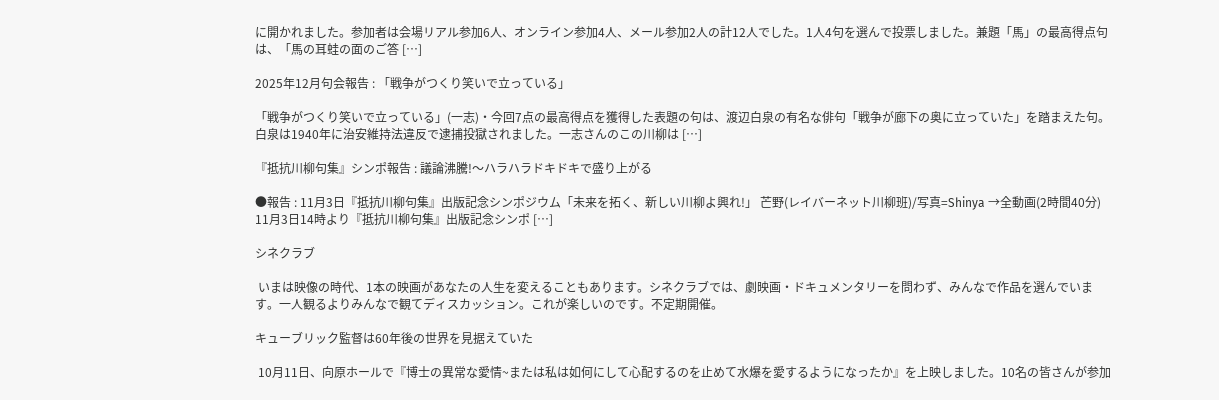に開かれました。参加者は会場リアル参加6人、オンライン参加4人、メール参加2人の計12人でした。1人4句を選んで投票しました。兼題「馬」の最高得点句は、「馬の耳蛙の面のご答 […]

2025年12月句会報告 : 「戦争がつくり笑いで立っている」

「戦争がつくり笑いで立っている」(一志)・今回7点の最高得点を獲得した表題の句は、渡辺白泉の有名な俳句「戦争が廊下の奥に立っていた」を踏まえた句。白泉は1940年に治安維持法違反で逮捕投獄されました。一志さんのこの川柳は […]

『抵抗川柳句集』シンポ報告 : 議論沸騰!〜ハラハラドキドキで盛り上がる

●報告 : 11月3日『抵抗川柳句集』出版記念シンポジウム「未来を拓く、新しい川柳よ興れ!」 芒野(レイバーネット川柳班)/写真=Shinya →全動画(2時間40分) 11月3日14時より『抵抗川柳句集』出版記念シンポ […]

シネクラブ

 いまは映像の時代、1本の映画があなたの人生を変えることもあります。シネクラブでは、劇映画・ドキュメンタリーを問わず、みんなで作品を選んでいます。一人観るよりみんなで観てディスカッション。これが楽しいのです。不定期開催。

キューブリック監督は60年後の世界を見据えていた

 10月11日、向原ホールで『博士の異常な愛情~または私は如何にして心配するのを止めて水爆を愛するようになったか』を上映しました。10名の皆さんが参加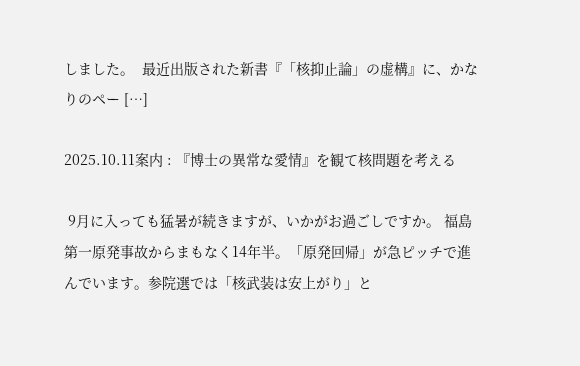しました。  最近出版された新書『「核抑止論」の虚構』に、かなりのペー […]

2025.10.11案内 : 『博士の異常な愛情』を観て核問題を考える

 9月に入っても猛暑が続きますが、いかがお過ごしですか。 福島第一原発事故からまもなく14年半。「原発回帰」が急ピッチで進んでいます。参院選では「核武装は安上がり」と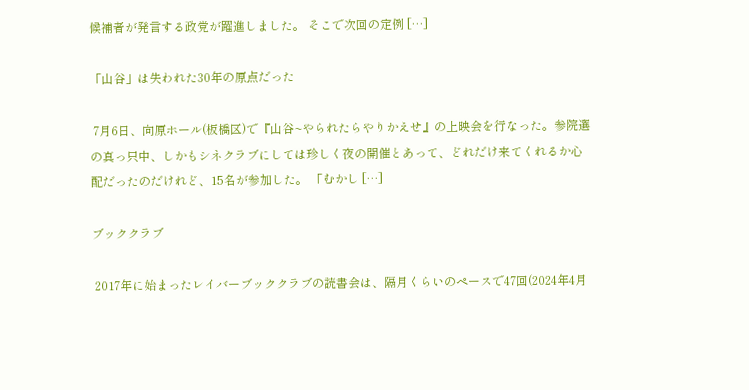候補者が発言する政党が躍進しました。 そこで次回の定例 […]

「山谷」は失われた30年の原点だった

 7月6日、向原ホール(板橋区)で『山谷~やられたらやりかえせ』の上映会を行なった。参院選の真っ只中、しかもシネクラブにしては珍しく夜の開催とあって、どれだけ来てくれるか心配だったのだけれど、15名が参加した。 「むかし […]

ブッククラブ

 2017年に始まったレイバーブッククラブの読書会は、隔月くらいのペースで47回(2024年4月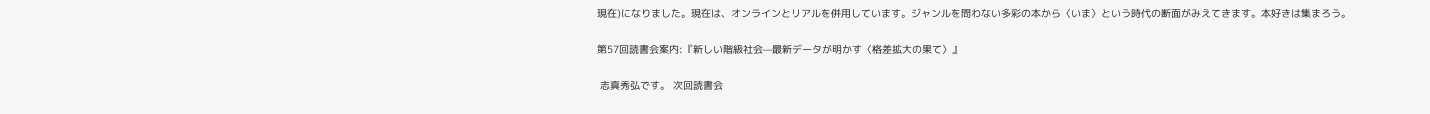現在)になりました。現在は、オンラインとリアルを併用しています。ジャンルを問わない多彩の本から〈いま〉という時代の断面がみえてきます。本好きは集まろう。

第57回読書会案内:『新しい階級社会—最新データが明かす〈格差拡大の果て〉』

 志真秀弘です。 次回読書会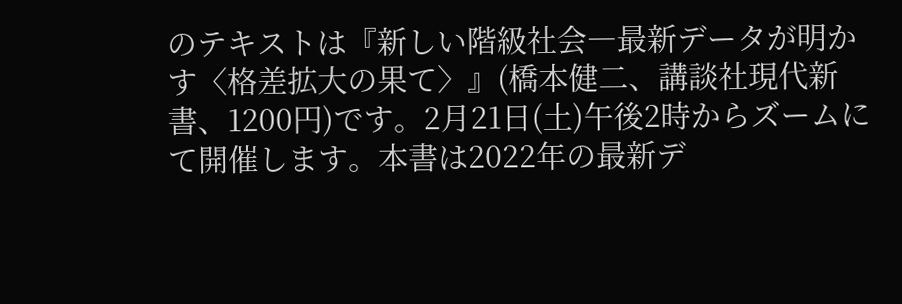のテキストは『新しい階級社会―最新データが明かす〈格差拡大の果て〉』(橋本健二、講談社現代新書、1200円)です。2月21日(土)午後2時からズームにて開催します。本書は2022年の最新デ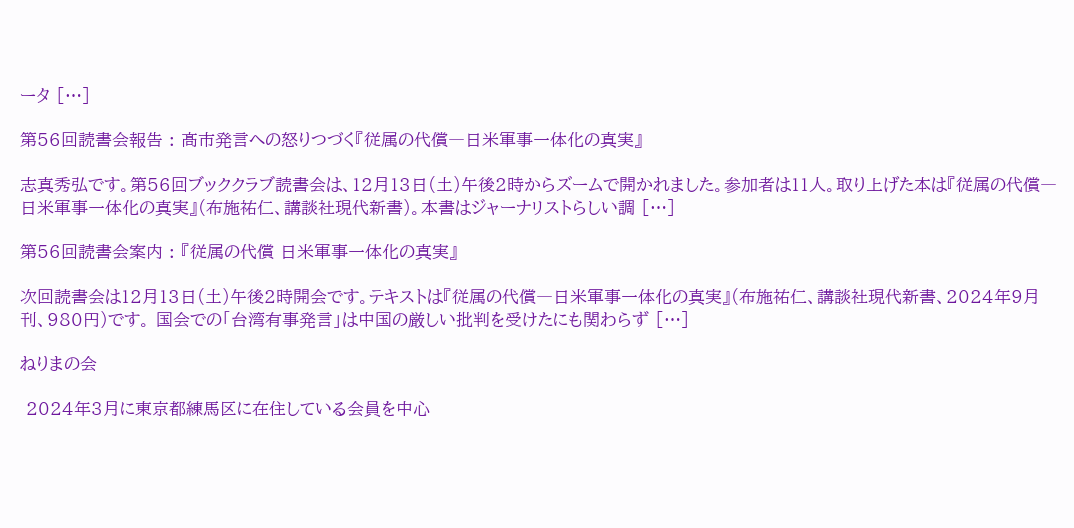ータ […]

第56回読書会報告 : 髙市発言への怒りつづく『従属の代償―日米軍事一体化の真実』

志真秀弘です。第56回ブッククラブ読書会は、12月13日(土)午後2時からズームで開かれました。参加者は11人。取り上げた本は『従属の代償―日米軍事一体化の真実』(布施祐仁、講談社現代新書)。本書はジャーナリストらしい調 […]

第56回読書会案内 : 『従属の代償 日米軍事一体化の真実』

次回読書会は12月13日(土)午後2時開会です。テキストは『従属の代償―日米軍事一体化の真実』(布施祐仁、講談社現代新書、2024年9月刊、980円)です。 国会での「台湾有事発言」は中国の厳しい批判を受けたにも関わらず […]

ねりまの会

 2024年3月に東京都練馬区に在住している会員を中心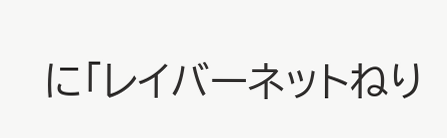に「レイバーネットねり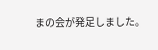まの会が発足しました。